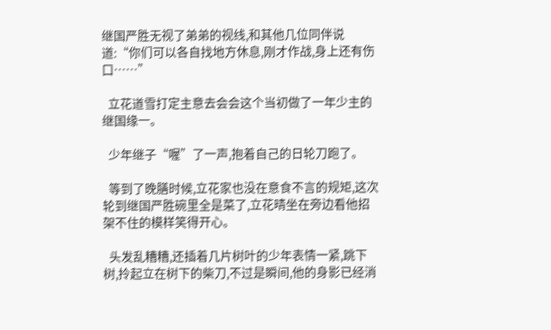继国严胜无视了弟弟的视线,和其他几位同伴说道:“你们可以各自找地方休息,刚才作战,身上还有伤口……”

  立花道雪打定主意去会会这个当初做了一年少主的继国缘一。

  少年继子“喔”了一声,抱着自己的日轮刀跑了。

  等到了晚膳时候,立花家也没在意食不言的规矩,这次轮到继国严胜碗里全是菜了,立花晴坐在旁边看他招架不住的模样笑得开心。

  头发乱糟糟,还插着几片树叶的少年表情一紧,跳下树,拎起立在树下的柴刀,不过是瞬间,他的身影已经消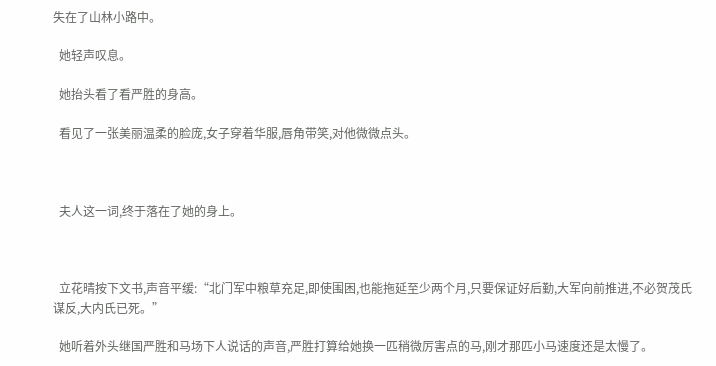失在了山林小路中。

  她轻声叹息。

  她抬头看了看严胜的身高。

  看见了一张美丽温柔的脸庞,女子穿着华服,唇角带笑,对他微微点头。



  夫人这一词,终于落在了她的身上。



  立花晴按下文书,声音平缓:“北门军中粮草充足,即使围困,也能拖延至少两个月,只要保证好后勤,大军向前推进,不必贺茂氏谋反,大内氏已死。”

  她听着外头继国严胜和马场下人说话的声音,严胜打算给她换一匹稍微厉害点的马,刚才那匹小马速度还是太慢了。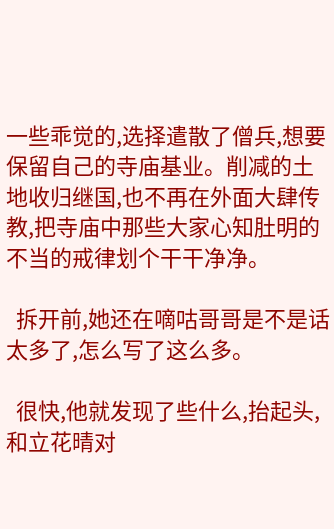一些乖觉的,选择遣散了僧兵,想要保留自己的寺庙基业。削减的土地收归继国,也不再在外面大肆传教,把寺庙中那些大家心知肚明的不当的戒律划个干干净净。

  拆开前,她还在嘀咕哥哥是不是话太多了,怎么写了这么多。

  很快,他就发现了些什么,抬起头,和立花晴对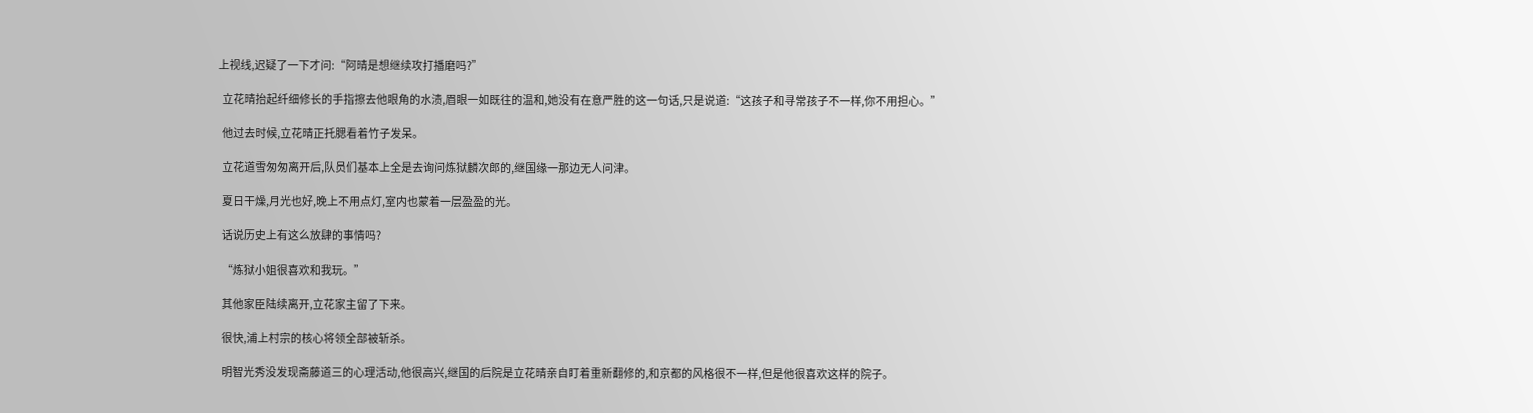上视线,迟疑了一下才问:“阿晴是想继续攻打播磨吗?”

  立花晴抬起纤细修长的手指擦去他眼角的水渍,眉眼一如既往的温和,她没有在意严胜的这一句话,只是说道:“这孩子和寻常孩子不一样,你不用担心。”

  他过去时候,立花晴正托腮看着竹子发呆。

  立花道雪匆匆离开后,队员们基本上全是去询问炼狱麟次郎的,继国缘一那边无人问津。

  夏日干燥,月光也好,晚上不用点灯,室内也蒙着一层盈盈的光。

  话说历史上有这么放肆的事情吗?

  “炼狱小姐很喜欢和我玩。”

  其他家臣陆续离开,立花家主留了下来。

  很快,浦上村宗的核心将领全部被斩杀。

  明智光秀没发现斋藤道三的心理活动,他很高兴,继国的后院是立花晴亲自盯着重新翻修的,和京都的风格很不一样,但是他很喜欢这样的院子。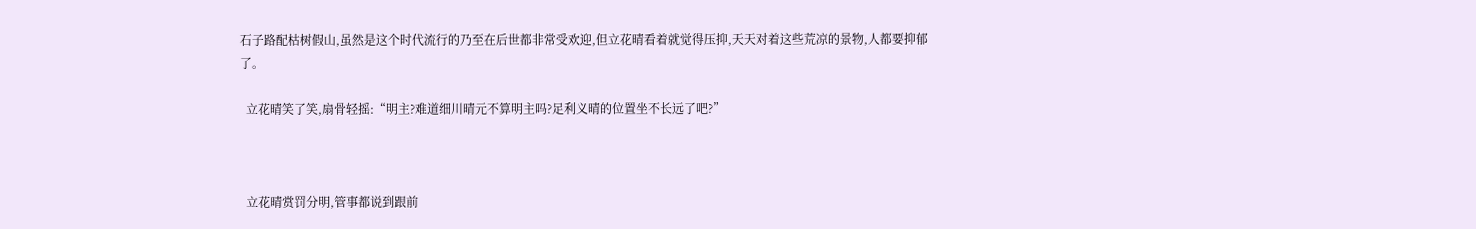石子路配枯树假山,虽然是这个时代流行的乃至在后世都非常受欢迎,但立花晴看着就觉得压抑,天天对着这些荒凉的景物,人都要抑郁了。

  立花晴笑了笑,扇骨轻摇:“明主?难道细川晴元不算明主吗?足利义晴的位置坐不长远了吧?”



  立花晴赏罚分明,管事都说到跟前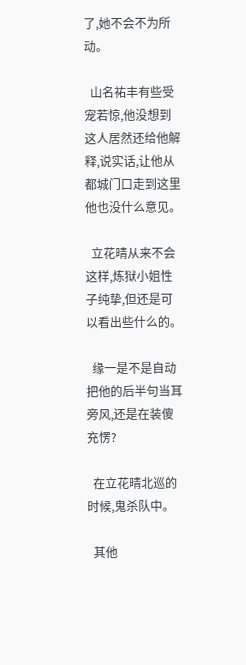了,她不会不为所动。

  山名祐丰有些受宠若惊,他没想到这人居然还给他解释,说实话,让他从都城门口走到这里他也没什么意见。

  立花晴从来不会这样,炼狱小姐性子纯挚,但还是可以看出些什么的。

  缘一是不是自动把他的后半句当耳旁风,还是在装傻充愣?

  在立花晴北巡的时候,鬼杀队中。

  其他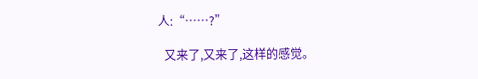人:“……?”

  又来了,又来了,这样的感觉。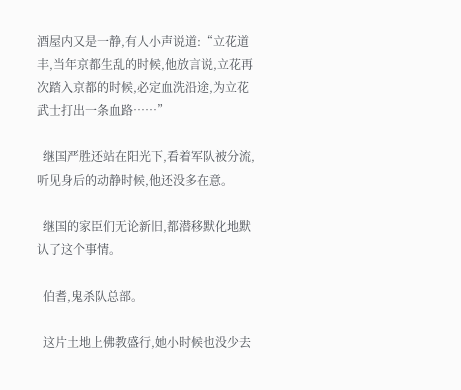酒屋内又是一静,有人小声说道:“立花道丰,当年京都生乱的时候,他放言说,立花再次踏入京都的时候,必定血洗沿途,为立花武士打出一条血路……”

  继国严胜还站在阳光下,看着军队被分流,听见身后的动静时候,他还没多在意。

  继国的家臣们无论新旧,都潜移默化地默认了这个事情。

  伯耆,鬼杀队总部。

  这片土地上佛教盛行,她小时候也没少去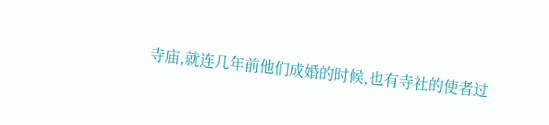寺庙,就连几年前他们成婚的时候,也有寺社的使者过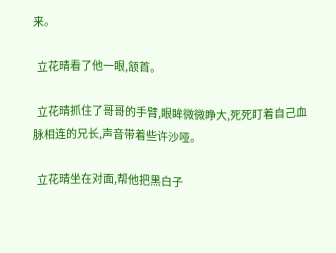来。

  立花晴看了他一眼,颔首。

  立花晴抓住了哥哥的手臂,眼眸微微睁大,死死盯着自己血脉相连的兄长,声音带着些许沙哑。

  立花晴坐在对面,帮他把黑白子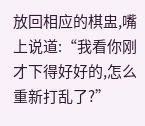放回相应的棋盅,嘴上说道:“我看你刚才下得好好的,怎么重新打乱了?”